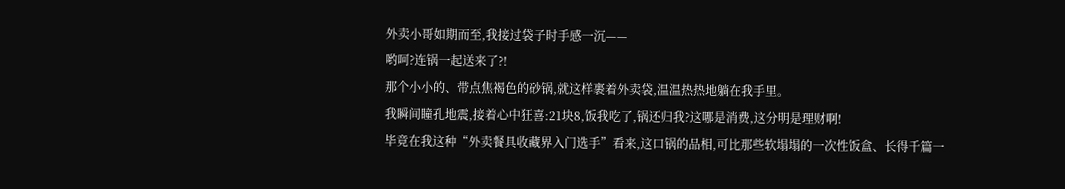外卖小哥如期而至,我接过袋子时手感一沉——
哟呵?连锅一起送来了?!
那个小小的、带点焦褐色的砂锅,就这样裹着外卖袋,温温热热地躺在我手里。
我瞬间瞳孔地震,接着心中狂喜:21块8,饭我吃了,锅还归我?这哪是消费,这分明是理财啊!
毕竟在我这种“外卖餐具收藏界入门选手”看来,这口锅的品相,可比那些软塌塌的一次性饭盒、长得千篇一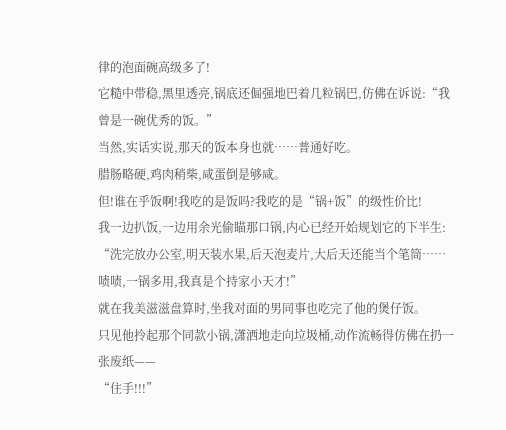律的泡面碗高级多了!
它糙中带稳,黑里透亮,锅底还倔强地巴着几粒锅巴,仿佛在诉说:“我曾是一碗优秀的饭。”
当然,实话实说,那天的饭本身也就……普通好吃。
腊肠略硬,鸡肉稍柴,咸蛋倒是够咸。
但!谁在乎饭啊!我吃的是饭吗?我吃的是“锅+饭”的级性价比!
我一边扒饭,一边用余光偷瞄那口锅,内心已经开始规划它的下半生:
“洗完放办公室,明天装水果,后天泡麦片,大后天还能当个笔筒……啧啧,一锅多用,我真是个持家小天才!”
就在我美滋滋盘算时,坐我对面的男同事也吃完了他的煲仔饭。
只见他拎起那个同款小锅,潇洒地走向垃圾桶,动作流畅得仿佛在扔一张废纸——
“住手!!!”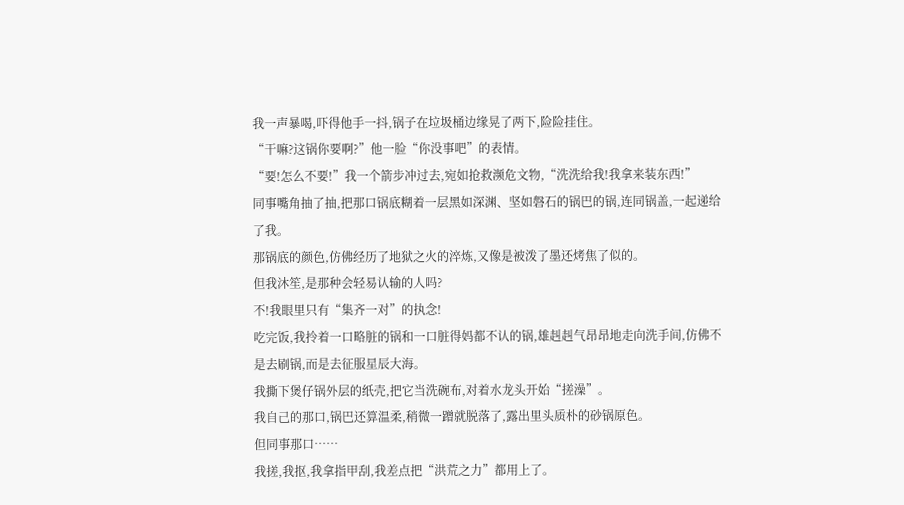我一声暴喝,吓得他手一抖,锅子在垃圾桶边缘晃了两下,险险挂住。
“干嘛?这锅你要啊?”他一脸“你没事吧”的表情。
“要!怎么不要!”我一个箭步冲过去,宛如抢救濒危文物,“洗洗给我!我拿来装东西!”
同事嘴角抽了抽,把那口锅底糊着一层黑如深渊、坚如磐石的锅巴的锅,连同锅盖,一起递给了我。
那锅底的颜色,仿佛经历了地狱之火的淬炼,又像是被泼了墨还烤焦了似的。
但我沐笙,是那种会轻易认输的人吗?
不!我眼里只有“集齐一对”的执念!
吃完饭,我拎着一口略脏的锅和一口脏得妈都不认的锅,雄赳赳气昂昂地走向洗手间,仿佛不是去刷锅,而是去征服星辰大海。
我撕下煲仔锅外层的纸壳,把它当洗碗布,对着水龙头开始“搓澡”。
我自己的那口,锅巴还算温柔,稍微一蹭就脱落了,露出里头质朴的砂锅原色。
但同事那口……
我搓,我抠,我拿指甲刮,我差点把“洪荒之力”都用上了。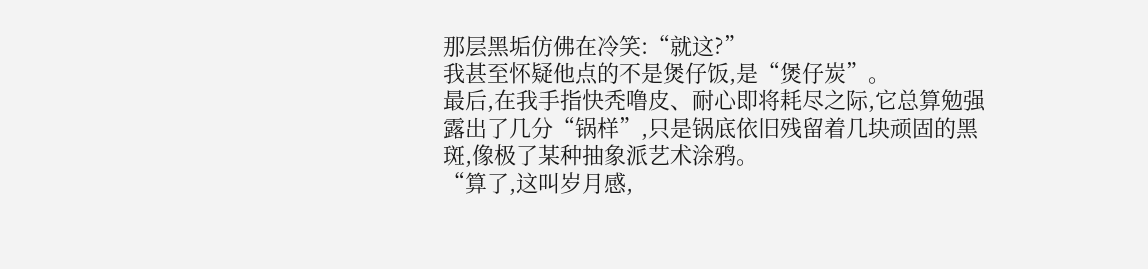那层黑垢仿佛在冷笑:“就这?”
我甚至怀疑他点的不是煲仔饭,是“煲仔炭”。
最后,在我手指快秃噜皮、耐心即将耗尽之际,它总算勉强露出了几分“锅样”,只是锅底依旧残留着几块顽固的黑斑,像极了某种抽象派艺术涂鸦。
“算了,这叫岁月感,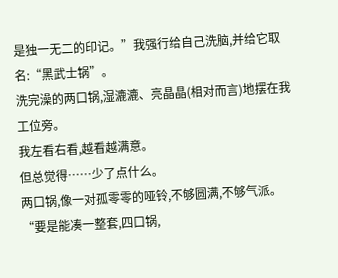是独一无二的印记。”我强行给自己洗脑,并给它取名:“黑武士锅”。
洗完澡的两口锅,湿漉漉、亮晶晶(相对而言)地摆在我工位旁。
我左看右看,越看越满意。
但总觉得……少了点什么。
两口锅,像一对孤零零的哑铃,不够圆满,不够气派。
“要是能凑一整套,四口锅,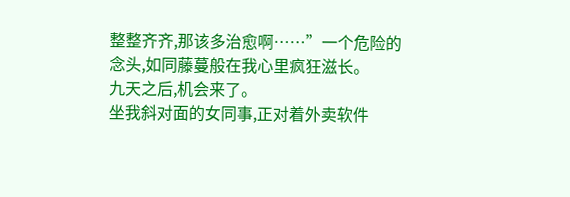整整齐齐,那该多治愈啊……”一个危险的念头,如同藤蔓般在我心里疯狂滋长。
九天之后,机会来了。
坐我斜对面的女同事,正对着外卖软件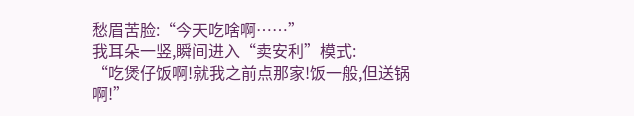愁眉苦脸:“今天吃啥啊……”
我耳朵一竖,瞬间进入“卖安利”模式:
“吃煲仔饭啊!就我之前点那家!饭一般,但送锅啊!”